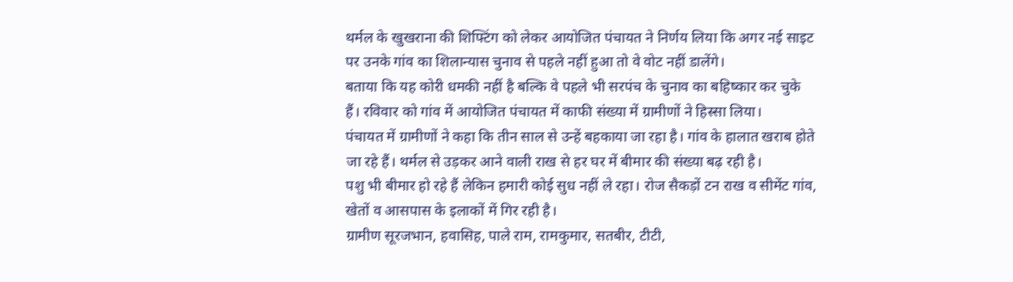थर्मल के खुखराना की शिफ्टिंग को लेकर आयोजित पंचायत ने निर्णय लिया कि अगर नई साइट पर उनके गांव का शिलान्यास चुनाव से पहले नहीं हुआ तो वे वोट नहीं डालेंगे।
बताया कि यह कोरी धमकी नहीं है बल्कि वे पहले भी सरपंच के चुनाव का बहिष्कार कर चुके हैं। रविवार को गांव में आयोजित पंचायत में काफी संख्या में ग्रामीणों ने हिस्सा लिया।
पंचायत में ग्रामीणों ने कहा कि तीन साल से उन्हें बहकाया जा रहा है। गांव के हालात खराब होते जा रहे हैं। थर्मल से उड़कर आने वाली राख से हर घर में बीमार की संख्या बढ़ रही है।
पशु भी बीमार हो रहे हैं लेकिन हमारी कोई सुध नहीं ले रहा। रोज सैकड़ों टन राख व सीमेंट गांव, खेतों व आसपास के इलाकों में गिर रही है।
ग्रामीण सूरजभान, हवासिह, पाले राम, रामकुमार, सतबीर, टीटी,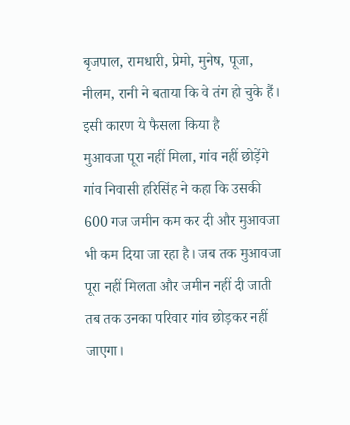बृजपाल, रामधारी, प्रेमो, मुनेष, पूजा, नीलम, रानी ने बताया कि वे तंग हो चुके हैं। इसी कारण ये फैसला किया है
मुआवजा पूरा नहीं मिला, गांव नहीं छोड़ेंगे
गांव निवासी हरिसिंह ने कहा कि उसकी 600 गज जमीन कम कर दी और मुआवजा भी कम दिया जा रहा है। जब तक मुआवजा पूरा नहीं मिलता और जमीन नहीं दी जाती तब तक उनका परिवार गांव छोड़कर नहीं जाएगा।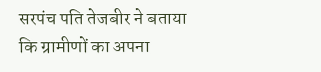सरपंच पति तेजबीर ने बताया कि ग्रामीणों का अपना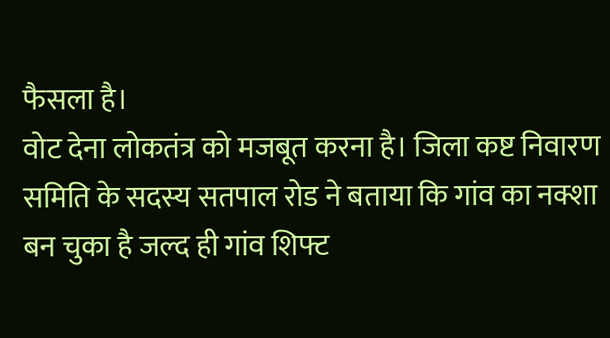फैसला है।
वोट देना लोकतंत्र को मजबूत करना है। जिला कष्ट निवारण समिति के सदस्य सतपाल रोड ने बताया कि गांव का नक्शा बन चुका है जल्द ही गांव शिफ्ट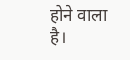होने वाला है।